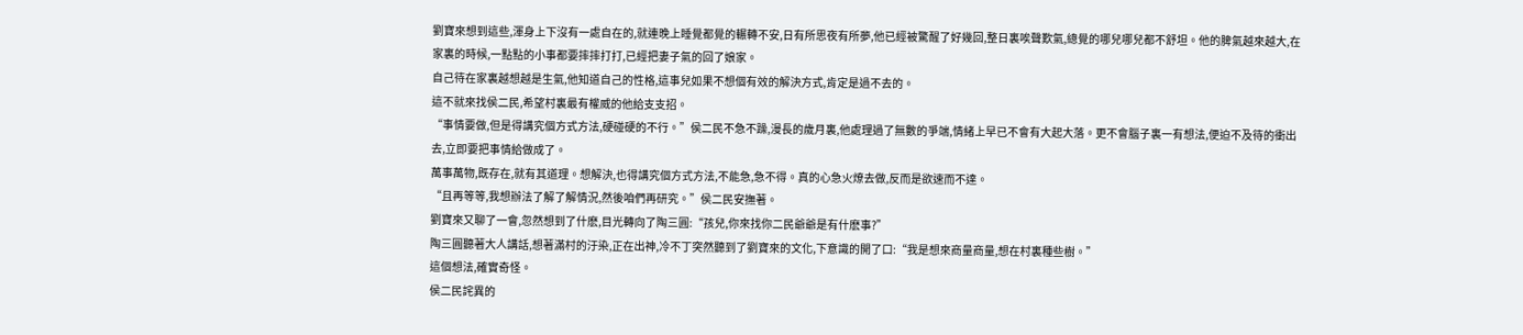劉寶來想到這些,渾身上下沒有一處自在的,就連晚上睡覺都覺的輾轉不安,日有所思夜有所夢,他已經被驚醒了好幾回,整日裏唉聲歎氣,總覺的哪兒哪兒都不舒坦。他的脾氣越來越大,在家裏的時候,一點點的小事都要摔摔打打,已經把妻子氣的回了娘家。
自己待在家裏越想越是生氣,他知道自己的性格,這事兒如果不想個有效的解決方式,肯定是過不去的。
這不就來找侯二民,希望村裏最有權威的他給支支招。
“事情要做,但是得講究個方式方法,硬碰硬的不行。”侯二民不急不躁,漫長的歲月裏,他處理過了無數的爭端,情緒上早已不會有大起大落。更不會腦子裏一有想法,便迫不及待的衝出去,立即要把事情給做成了。
萬事萬物,既存在,就有其道理。想解決,也得講究個方式方法,不能急,急不得。真的心急火燎去做,反而是欲速而不達。
“且再等等,我想辦法了解了解情況,然後咱們再研究。”侯二民安撫著。
劉寶來又聊了一會,忽然想到了什麽,目光轉向了陶三圓:“孩兒,你來找你二民爺爺是有什麽事?”
陶三圓聽著大人講話,想著滿村的汙染,正在出神,冷不丁突然聽到了劉寶來的文化,下意識的開了口:“我是想來商量商量,想在村裏種些樹。”
這個想法,確實奇怪。
侯二民詫異的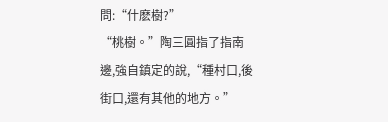問:“什麽樹?”
“桃樹。”陶三圓指了指南邊,強自鎮定的說,“種村口,後街口,還有其他的地方。”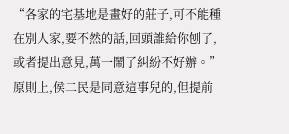“各家的宅基地是畫好的莊子,可不能種在別人家,要不然的話,回頭誰給你刨了,或者提出意見,萬一鬧了糾紛不好辦。”原則上,侯二民是同意這事兒的,但提前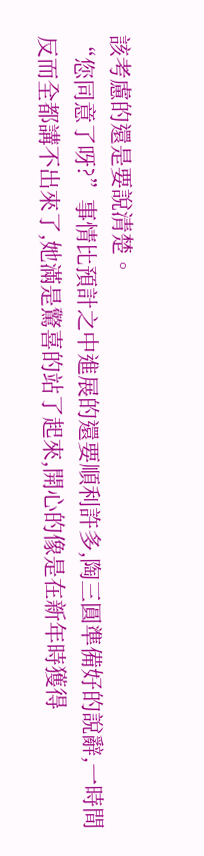該考慮的還是要說清楚。
“您同意了呀?”事情比預計之中進展的還要順利許多,陶三圓準備好的說辭,一時間反而全都講不出來了,她滿是驚喜的站了起來,開心的像是在新年時獲得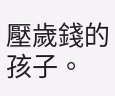壓歲錢的孩子。